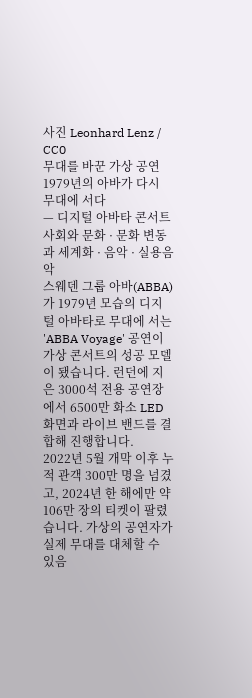사진 Leonhard Lenz / CC0
무대를 바꾼 가상 공연
1979년의 아바가 다시 무대에 서다
— 디지털 아바타 콘서트
사회와 문화 · 문화 변동과 세계화 · 음악 · 실용음악
스웨덴 그룹 아바(ABBA)가 1979년 모습의 디지털 아바타로 무대에 서는 'ABBA Voyage' 공연이 가상 콘서트의 성공 모델이 됐습니다. 런던에 지은 3000석 전용 공연장에서 6500만 화소 LED 화면과 라이브 밴드를 결합해 진행합니다.
2022년 5월 개막 이후 누적 관객 300만 명을 넘겼고, 2024년 한 해에만 약 106만 장의 티켓이 팔렸습니다. 가상의 공연자가 실제 무대를 대체할 수 있음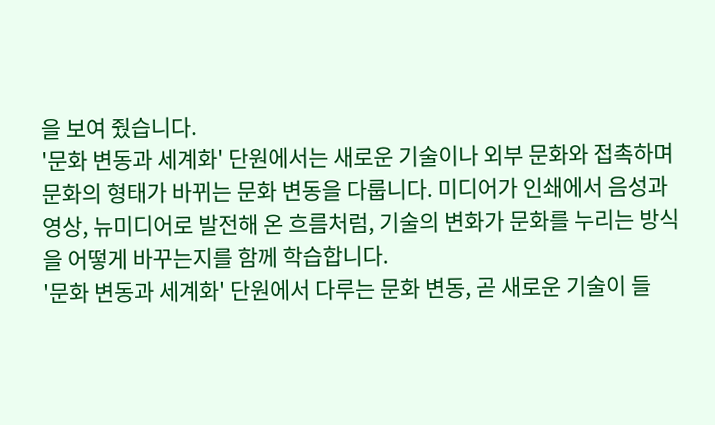을 보여 줬습니다.
'문화 변동과 세계화' 단원에서는 새로운 기술이나 외부 문화와 접촉하며 문화의 형태가 바뀌는 문화 변동을 다룹니다. 미디어가 인쇄에서 음성과 영상, 뉴미디어로 발전해 온 흐름처럼, 기술의 변화가 문화를 누리는 방식을 어떻게 바꾸는지를 함께 학습합니다.
'문화 변동과 세계화' 단원에서 다루는 문화 변동, 곧 새로운 기술이 들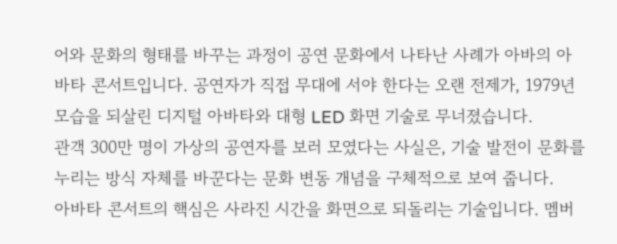어와 문화의 형태를 바꾸는 과정이 공연 문화에서 나타난 사례가 아바의 아바타 콘서트입니다. 공연자가 직접 무대에 서야 한다는 오랜 전제가, 1979년 모습을 되살린 디지털 아바타와 대형 LED 화면 기술로 무너졌습니다.
관객 300만 명이 가상의 공연자를 보러 모였다는 사실은, 기술 발전이 문화를 누리는 방식 자체를 바꾼다는 문화 변동 개념을 구체적으로 보여 줍니다.
아바타 콘서트의 핵심은 사라진 시간을 화면으로 되돌리는 기술입니다. 멤버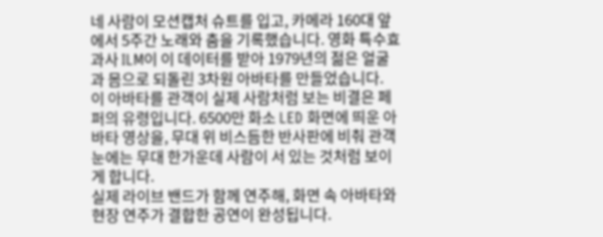네 사람이 모션캡처 슈트를 입고, 카메라 160대 앞에서 5주간 노래와 춤을 기록했습니다. 영화 특수효과사 ILM이 이 데이터를 받아 1979년의 젊은 얼굴과 몸으로 되돌린 3차원 아바타를 만들었습니다.
이 아바타를 관객이 실제 사람처럼 보는 비결은 페퍼의 유령입니다. 6500만 화소 LED 화면에 띄운 아바타 영상을, 무대 위 비스듬한 반사판에 비춰 관객 눈에는 무대 한가운데 사람이 서 있는 것처럼 보이게 합니다.
실제 라이브 밴드가 함께 연주해, 화면 속 아바타와 현장 연주가 결합한 공연이 완성됩니다.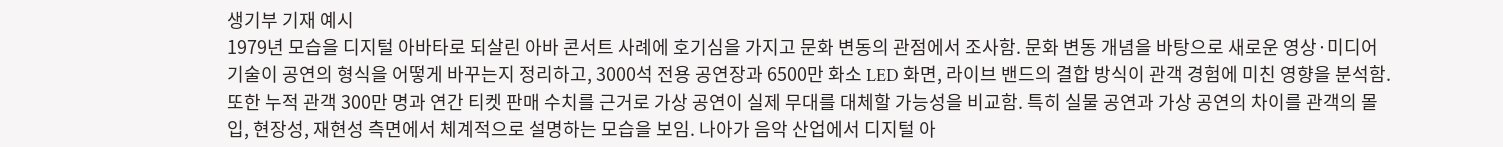생기부 기재 예시
1979년 모습을 디지털 아바타로 되살린 아바 콘서트 사례에 호기심을 가지고 문화 변동의 관점에서 조사함. 문화 변동 개념을 바탕으로 새로운 영상·미디어 기술이 공연의 형식을 어떻게 바꾸는지 정리하고, 3000석 전용 공연장과 6500만 화소 LED 화면, 라이브 밴드의 결합 방식이 관객 경험에 미친 영향을 분석함. 또한 누적 관객 300만 명과 연간 티켓 판매 수치를 근거로 가상 공연이 실제 무대를 대체할 가능성을 비교함. 특히 실물 공연과 가상 공연의 차이를 관객의 몰입, 현장성, 재현성 측면에서 체계적으로 설명하는 모습을 보임. 나아가 음악 산업에서 디지털 아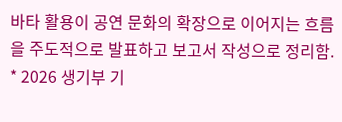바타 활용이 공연 문화의 확장으로 이어지는 흐름을 주도적으로 발표하고 보고서 작성으로 정리함.
* 2026 생기부 기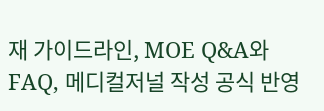재 가이드라인, MOE Q&A와 FAQ, 메디컬저널 작성 공식 반영